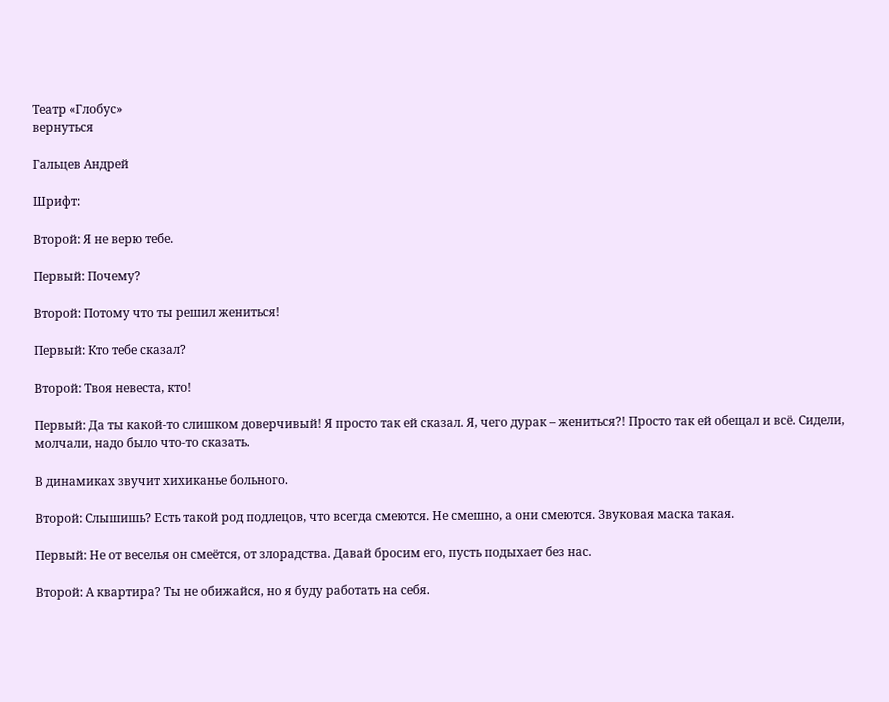Театр «Глобус»
вернуться

Гальцев Андрей

Шрифт:

Второй: Я не верю тебе.

Первый: Почему?

Второй: Потому что ты решил жениться!

Первый: Кто тебе сказал?

Второй: Твоя невеста, кто!

Первый: Да ты какой-то слишком доверчивый! Я просто так ей сказал. Я, чего дурак – жениться?! Просто так ей обещал и всё. Сидели, молчали, надо было что-то сказать.

В динамиках звучит хихиканье больного.

Второй: Слышишь? Есть такой род подлецов, что всегда смеются. Не смешно, а они смеются. Звуковая маска такая.

Первый: Не от веселья он смеётся, от злорадства. Давай бросим его, пусть подыхает без нас.

Второй: А квартира? Ты не обижайся, но я буду работать на себя.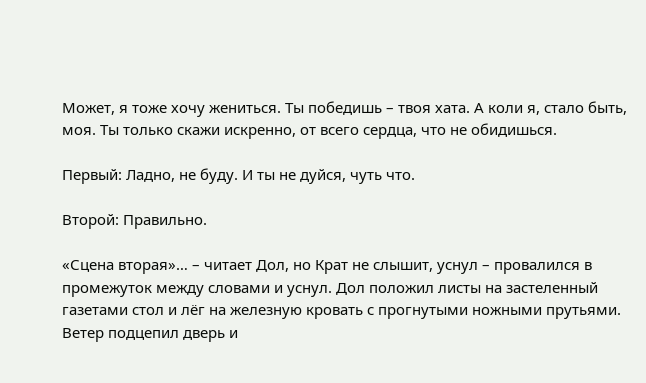Может, я тоже хочу жениться. Ты победишь – твоя хата. А коли я, стало быть, моя. Ты только скажи искренно, от всего сердца, что не обидишься.

Первый: Ладно, не буду. И ты не дуйся, чуть что.

Второй: Правильно.

«Сцена вторая»… – читает Дол, но Крат не слышит, уснул – провалился в промежуток между словами и уснул. Дол положил листы на застеленный газетами стол и лёг на железную кровать с прогнутыми ножными прутьями. Ветер подцепил дверь и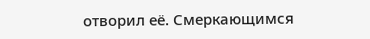отворил её. Смеркающимся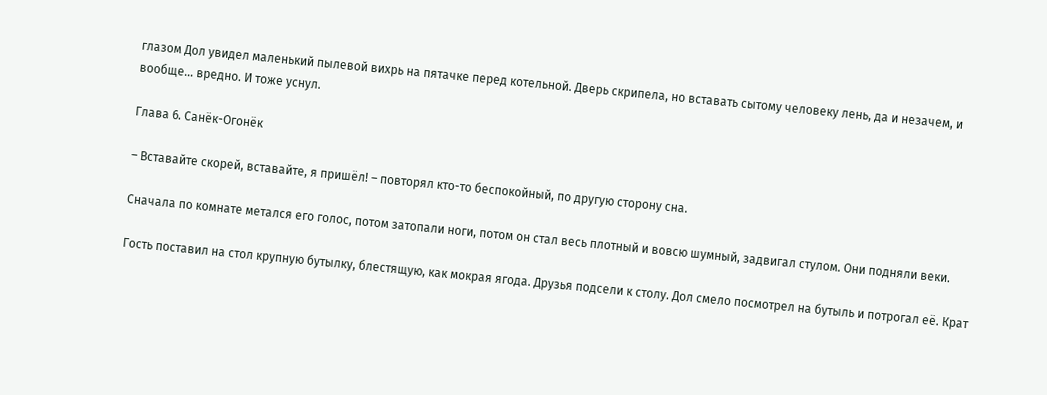глазом Дол увидел маленький пылевой вихрь на пятачке перед котельной. Дверь скрипела, но вставать сытому человеку лень, да и незачем, и вообще… вредно. И тоже уснул.

Глава 6. Санёк-Огонёк

– Вставайте скорей, вставайте, я пришёл! – повторял кто-то беспокойный, по другую сторону сна.

Сначала по комнате метался его голос, потом затопали ноги, потом он стал весь плотный и вовсю шумный, задвигал стулом. Они подняли веки.

Гость поставил на стол крупную бутылку, блестящую, как мокрая ягода. Друзья подсели к столу. Дол смело посмотрел на бутыль и потрогал её. Крат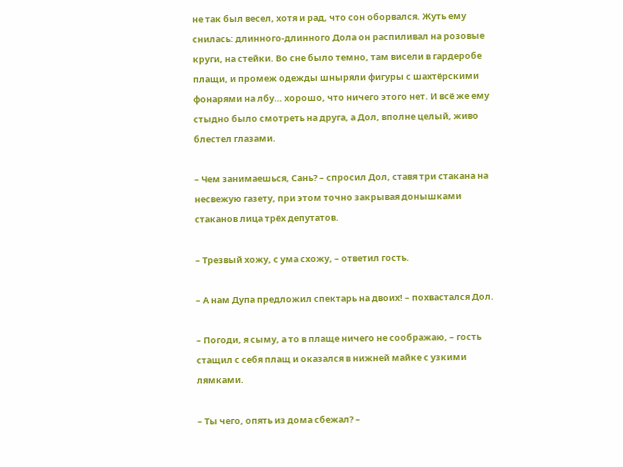не так был весел, хотя и рад, что сон оборвался. Жуть ему снилась: длинного-длинного Дола он распиливал на розовые круги, на стейки. Во сне было темно, там висели в гардеробе плащи, и промеж одежды шныряли фигуры с шахтёрскими фонарями на лбу… хорошо, что ничего этого нет. И всё же ему стыдно было смотреть на друга, а Дол, вполне целый, живо блестел глазами.

– Чем занимаешься, Сань? – спросил Дол, ставя три стакана на несвежую газету, при этом точно закрывая донышками стаканов лица трёх депутатов.

– Трезвый хожу, с ума схожу, – ответил гость.

– А нам Дупа предложил спектарь на двоих! – похвастался Дол.

– Погоди, я сыму, а то в плаще ничего не соображаю, – гость стащил с себя плащ и оказался в нижней майке с узкими лямками.

– Ты чего, опять из дома сбежал? –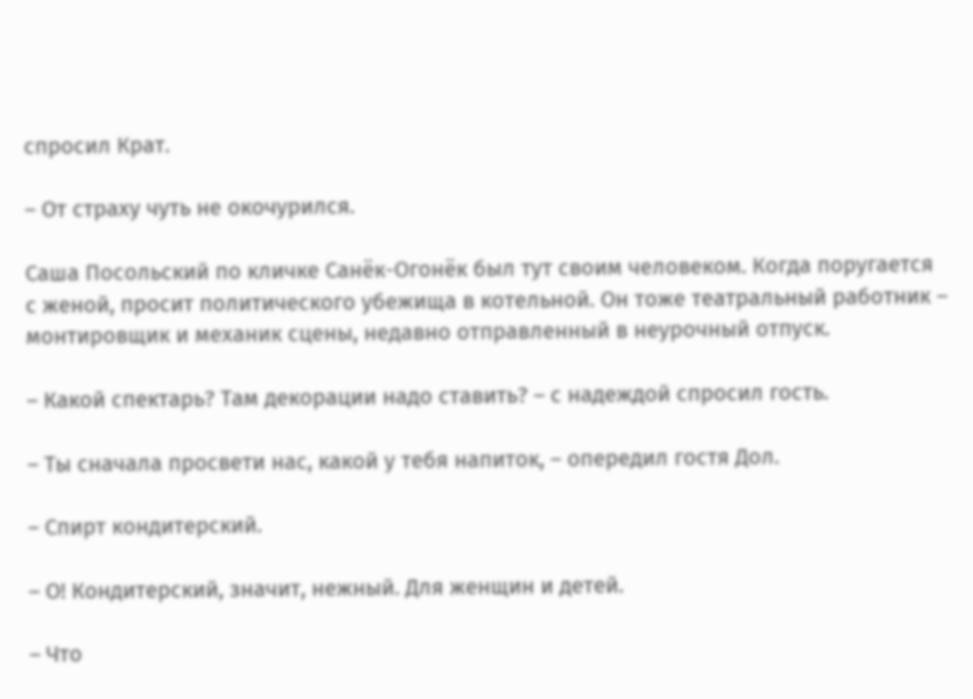спросил Крат.

– От страху чуть не окочурился.

Саша Посольский по кличке Санёк-Огонёк был тут своим человеком. Когда поругается с женой, просит политического убежища в котельной. Он тоже театральный работник – монтировщик и механик сцены, недавно отправленный в неурочный отпуск.

– Какой спектарь? Там декорации надо ставить? – с надеждой спросил гость.

– Ты сначала просвети нас, какой у тебя напиток, – опередил гостя Дол.

– Спирт кондитерский.

– О! Кондитерский, значит, нежный. Для женщин и детей.

– Что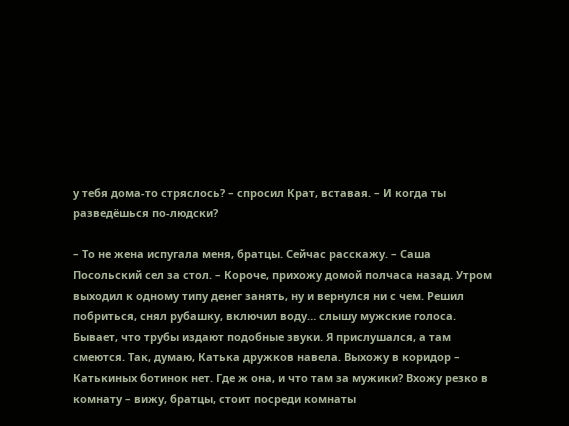у тебя дома-то стряслось? – спросил Крат, вставая. – И когда ты разведёшься по-людски?

– То не жена испугала меня, братцы. Сейчас расскажу. – Саша Посольский сел за стол. – Короче, прихожу домой полчаса назад. Утром выходил к одному типу денег занять, ну и вернулся ни с чем. Решил побриться, снял рубашку, включил воду… слышу мужские голоса. Бывает, что трубы издают подобные звуки. Я прислушался, а там смеются. Так, думаю, Катька дружков навела. Выхожу в коридор – Катькиных ботинок нет. Где ж она, и что там за мужики? Вхожу резко в комнату – вижу, братцы, стоит посреди комнаты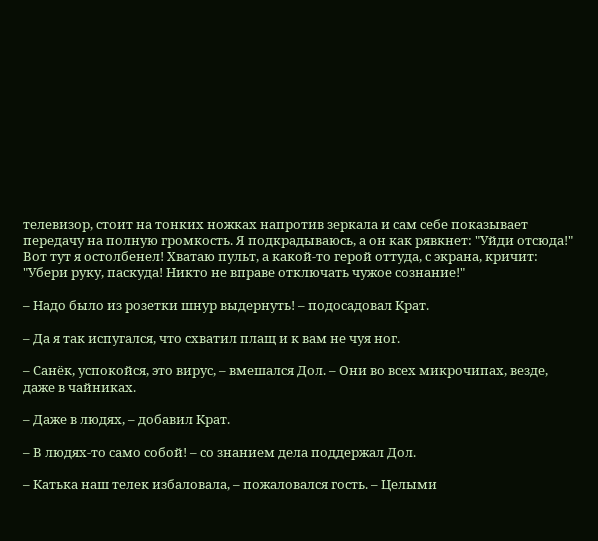телевизор, стоит на тонких ножках напротив зеркала и сам себе показывает передачу на полную громкость. Я подкрадываюсь, а он как рявкнет: "Уйди отсюда!" Вот тут я остолбенел! Хватаю пульт, а какой-то герой оттуда, с экрана, кричит: "Убери руку, паскуда! Никто не вправе отключать чужое сознание!"

– Надо было из розетки шнур выдернуть! – подосадовал Крат.

– Да я так испугался, что схватил плащ и к вам не чуя ног.

– Санёк, успокойся, это вирус, – вмешался Дол. – Они во всех микрочипах, везде, даже в чайниках.

– Даже в людях, – добавил Крат.

– В людях-то само собой! – со знанием дела поддержал Дол.

– Катька наш телек избаловала, – пожаловался гость. – Целыми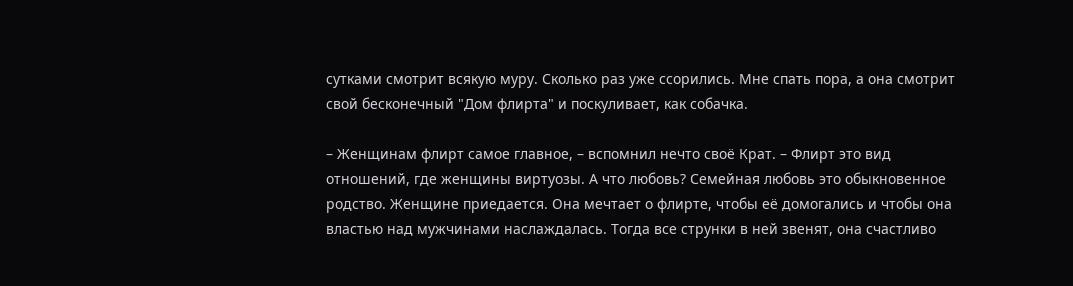сутками смотрит всякую муру. Сколько раз уже ссорились. Мне спать пора, а она смотрит свой бесконечный "Дом флирта" и поскуливает, как собачка.

– Женщинам флирт самое главное, – вспомнил нечто своё Крат. – Флирт это вид отношений, где женщины виртуозы. А что любовь? Семейная любовь это обыкновенное родство. Женщине приедается. Она мечтает о флирте, чтобы её домогались и чтобы она властью над мужчинами наслаждалась. Тогда все струнки в ней звенят, она счастливо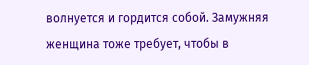волнуется и гордится собой. Замужняя женщина тоже требует, чтобы в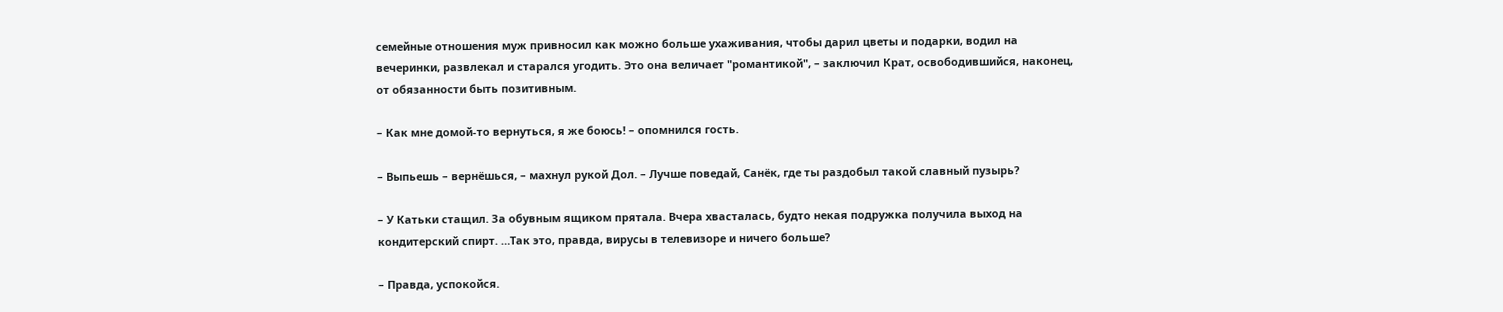семейные отношения муж привносил как можно больше ухаживания, чтобы дарил цветы и подарки, водил на вечеринки, развлекал и старался угодить. Это она величает "романтикой", – заключил Крат, освободившийся, наконец, от обязанности быть позитивным.

– Как мне домой-то вернуться, я же боюсь! – опомнился гость.

– Выпьешь – вернёшься, – махнул рукой Дол. – Лучше поведай, Санёк, где ты раздобыл такой славный пузырь?

– У Катьки стащил. За обувным ящиком прятала. Вчера хвасталась, будто некая подружка получила выход на кондитерский спирт. …Так это, правда, вирусы в телевизоре и ничего больше?

– Правда, успокойся.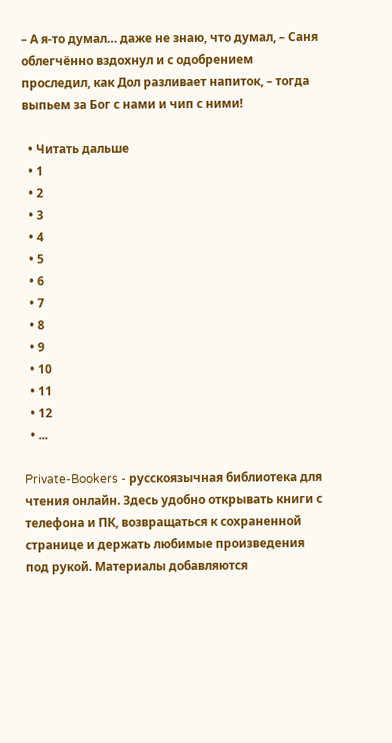– А я-то думал… даже не знаю, что думал, – Саня облегчённо вздохнул и с одобрением проследил, как Дол разливает напиток, – тогда выпьем за Бог с нами и чип с ними!

  • Читать дальше
  • 1
  • 2
  • 3
  • 4
  • 5
  • 6
  • 7
  • 8
  • 9
  • 10
  • 11
  • 12
  • ...

Private-Bookers - русскоязычная библиотека для чтения онлайн. Здесь удобно открывать книги с телефона и ПК, возвращаться к сохраненной странице и держать любимые произведения под рукой. Материалы добавляются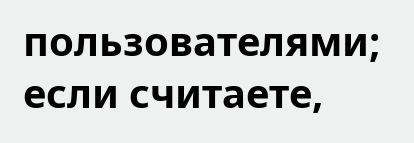пользователями; если считаете,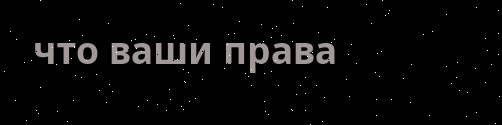что ваши права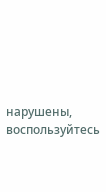нарушены, воспользуйтесь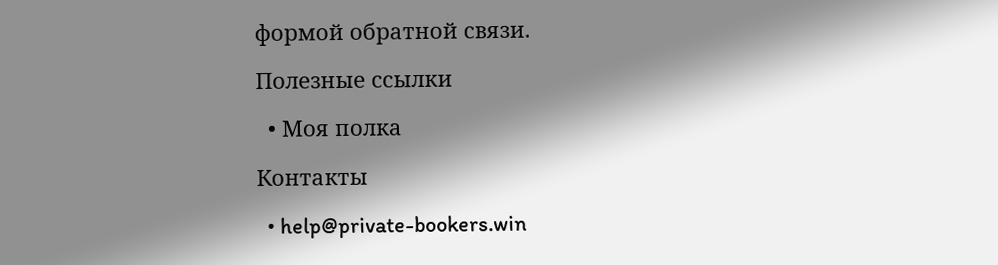формой обратной связи.

Полезные ссылки

  • Моя полка

Контакты

  • help@private-bookers.win